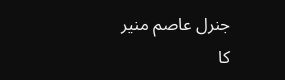جنرل عاصم منیر کا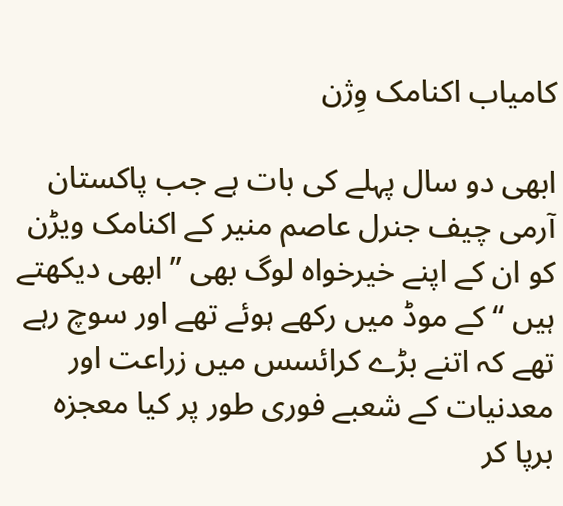کامیاب اکنامک وِژن

ابھی دو سال پہلے کی بات ہے جب پاکستان آرمی چیف جنرل عاصم منیر کے اکنامک ویڑن کو ان کے اپنے خیرخواہ لوگ بھی ” ابھی دیکھتے ہیں “ کے موڈ میں رکھے ہوئے تھے اور سوچ رہے تھے کہ اتنے بڑے کرائسس میں زراعت اور معدنیات کے شعبے فوری طور پر کیا معجزہ برپا کر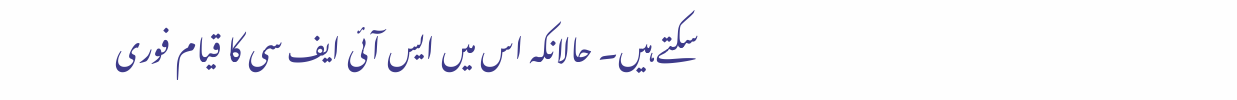سکتے ہیں۔ حالانکہ اس میں ایس آئی ایف سی کا قیام فوری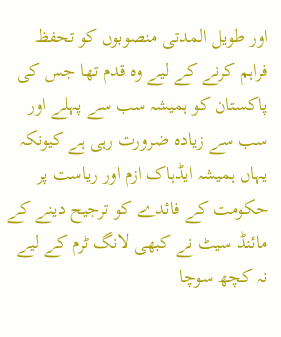اور طویل المدتی منصوبوں کو تحفظ فراہم کرنے کے لیے وہ قدم تھا جس کی پاکستان کو ہمیشہ سب سے پہلے اور سب سے زیادہ ضرورت رہی ہے کیونکہ یہاں ہمیشہ ایڈہاک ازم اور ریاست پر حکومت کے فائدے کو ترجیح دینے کے مائنڈ سیٹ نے کبھی لانگ ٹرم کے لیے نہ کچھ سوچا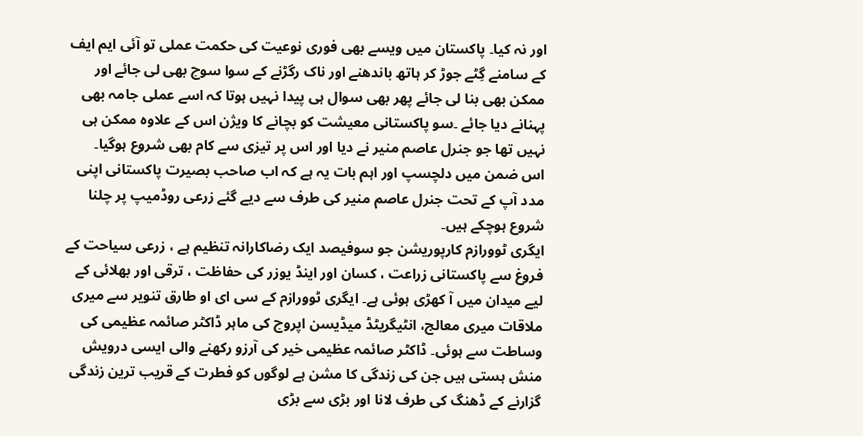اور نہ کیا۔ پاکستان میں ویسے بھی فوری نوعیت کی حکمت عملی تو آئی ایم ایف کے سامنے گِٹے جوڑ کر ہاتھ باندھنے اور ناک رگڑنے کے سوا سوچ بھی لی جائے اور ممکن بھی بنا لی جائے پھر بھی سوال ہی پیدا نہیں ہوتا کہ اسے عملی جامہ بھی پہنانے دیا جائے ۔سو پاکستانی معیشت کو بچانے کا ویژن اس کے علاوہ ممکن ہی نہیں تھا جو جنرل عاصم منیر نے دیا اور اس پر تیزی سے کام بھی شروع ہوگیا۔
اس ضمن میں دلچسپ اور اہم بات یہ ہے کہ اب صاحب بصیرت پاکستانی اپنی مدد آپ کے تحت جنرل عاصم منیر کی طرف سے دیے گئے زرعی روڈمیپ پر چلنا شروع ہوچکے ہیں۔
ایگری ٹوورازم کارپوریشن جو سوفیصد ایک رضاکارانہ تنظیم ہے ، زرعی سیاحت کے فروغ سے پاکستانی زراعت ، کسان اور اینڈ یوزر کی حفاظت ، ترقی اور بھلائی کے لیے میدان میں آ کھڑی ہوئی ہے۔ ایگری ٹوورازم کے سی ای او طارق تنویر سے میری ملاقات میری معالج، انٹیگریٹڈ میڈیسن اپروچ کی ماہر ڈاکٹر صائمہ عظیمی کی وساطت سے ہوئی۔ ڈاکٹر صائمہ عظیمی خیر کی آرزو رکھنے والی ایسی درویش منش ہستی ہیں جن کی زندگی کا مشن ہے لوگوں کو فطرت کے قریب ترین زندگی گزارنے کے ڈھنگ کی طرف لانا اور بڑی سے بڑی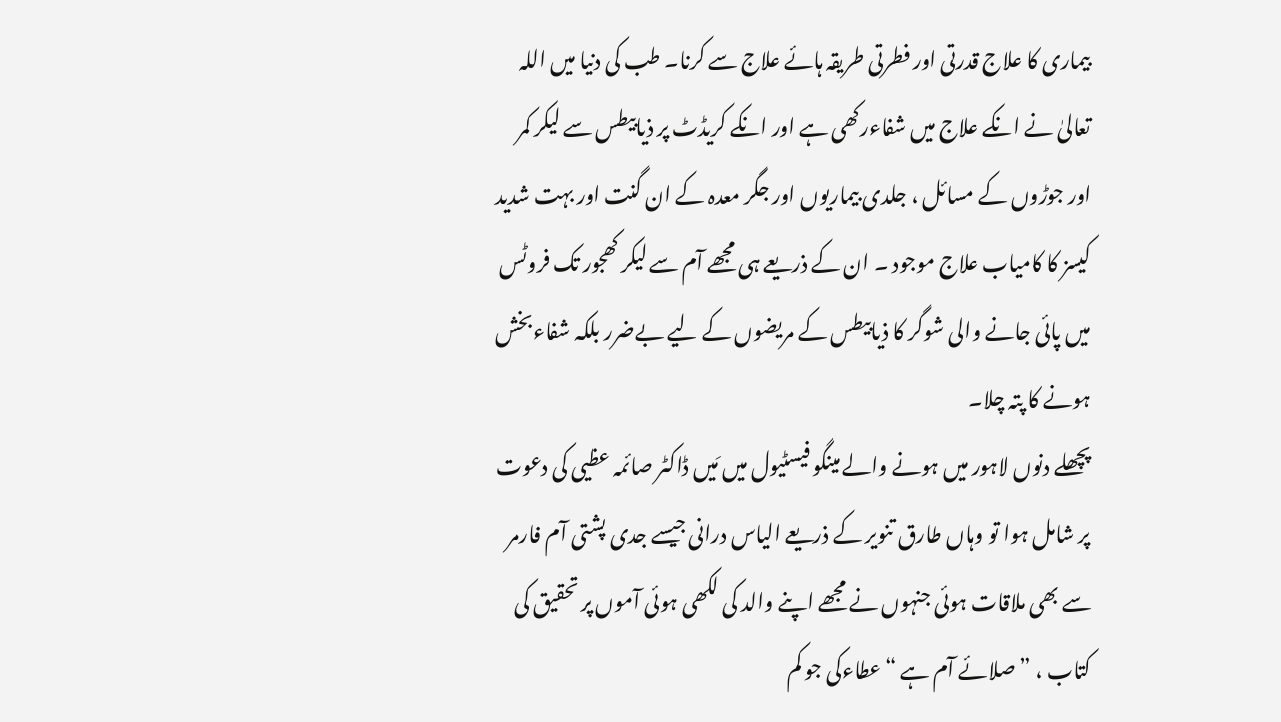بیماری کا علاج قدرتی اور فطرتی طریقہ ہائے علاج سے کرنا۔ طب کی دنیا میں اللہ تعالیٰ نے انکے علاج میں شفاءرکھی ہے اور انکے کریڈٹ پر ذیابیطس سے لیکر کمر اور جوڑوں کے مسائل ، جلدی بیماریوں اور جگر معدہ کے ان گنت اور بہت شدید کیسز کا کامیاب علاج موجود ۔ ان کے ذریعے ہی مجھے آم سے لیکر کھجور تک فروٹس میں پائی جانے والی شوگر کا ذیابیطس کے مریضوں کے لیے بےضرر بلکہ شفاءبخش ہونے کا پتہ چلا۔
پچھلے دنوں لاہور میں ہونے والے مینگو فیسٹیول میں مَیں ڈاکٹر صائمہ عظیی کی دعوت پر شامل ہوا تو وہاں طارق تنویر کے ذریعے الیاس درانی جیسے جدی پشتی آم فارمر سے بھی ملاقات ہوئی جنہوں نے مجھے اپنے والد کی لکھی ہوئی آموں پر تحقیق کی کتاب ، ” صلائے آم ہے “ عطاءکی جو کم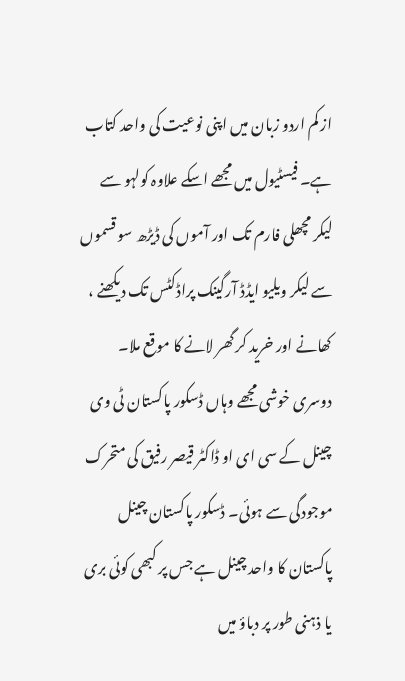از کم اردو زبان میں اپنی نوعیت کی واحد کتاب ہے۔ فیسٹیول میں مجھے اسکے علاوہ کولہو سے لیکر مچھلی فارم تک اور آموں کی ڈیڑھ سو قسموں سے لیکر ویلیو ایڈڈ آرگینک پراڈکٹس تک دیکھنے ، کھانے اور خرید کر گھر لانے کا موقع ملا۔ دوسری خوشی مجھے وہاں ڈسکور پاکستان ٹی وی چینل کے سی ای او ڈاکٹر قیصر رفیق کی متحرک موجودگی سے ہوئی۔ ڈسکور پاکستان چینل پاکستان کا واحد چینل ہے جس پر کبھی کوئی بری یا ذہنی طور پر دباؤ میں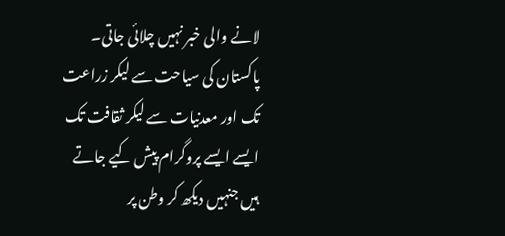لانے والی خبر نہیں چلائی جاتی۔ پاکستان کی سیاحت سے لیکر زراعت تک اور معدنیات سے لیکر ثقافت تک ایسے ایسے پروگرام پیش کیے جاتے ہیں جنہیں دیکھ کر وطن پر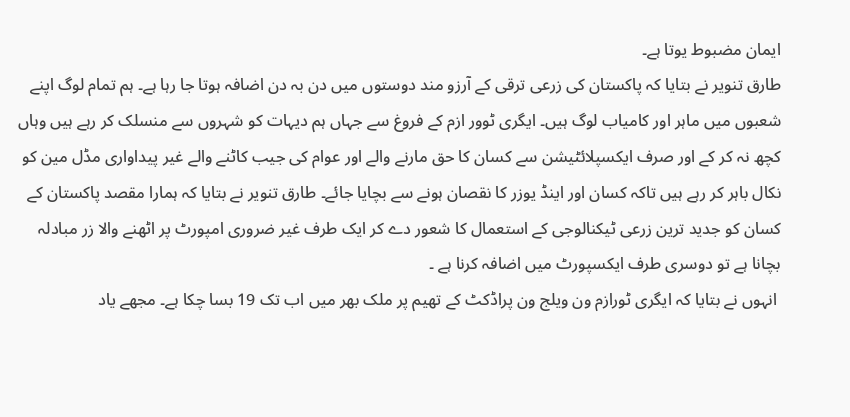ایمان مضبوط یوتا ہے۔
طارق تنویر نے بتایا کہ پاکستان کی زرعی ترقی کے آرزو مند دوستوں میں دن بہ دن اضافہ ہوتا جا رہا ہے۔ ہم تمام لوگ اپنے شعبوں میں ماہر اور کامیاب لوگ ہیں۔ ایگری ٹوور ازم کے فروغ سے جہاں ہم دیہات کو شہروں سے منسلک کر رہے ہیں وہاں کچھ نہ کر کے اور صرف ایکسپلائٹیشن سے کسان کا حق مارنے والے اور عوام کی جیب کاٹنے والے غیر پیداواری مڈل مین کو نکال باہر کر رہے ہیں تاکہ کسان اور اینڈ یوزر کا نقصان ہونے سے بچایا جائے۔ طارق تنویر نے بتایا کہ ہمارا مقصد پاکستان کے کسان کو جدید ترین زرعی ٹیکنالوجی کے استعمال کا شعور دے کر ایک طرف غیر ضروری امپورٹ پر اٹھنے والا زر مبادلہ بچانا ہے تو دوسری طرف ایکسپورٹ میں اضافہ کرنا ہے ۔
 انہوں نے بتایا کہ ایگری ٹورازم ون ویلج ون پراڈکٹ کے تھیم پر ملک بھر میں اب تک 19 بسا چکا ہے۔ مجھے یاد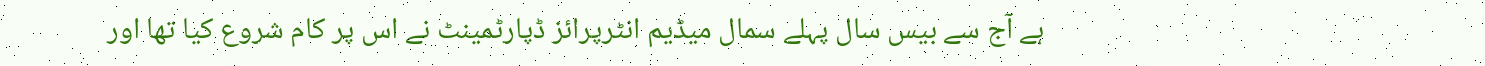ہے آج سے بیس سال پہلے سمال میڈیم انٹرپرائز ڈپارٹمینٹ نے اس پر کام شروع کیا تھا اور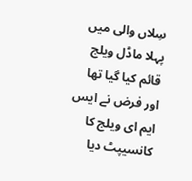سِلاں والی میں پہلا ماڈل ویلج قائم کیا گیا تھا اور فرض نے ایس ایم ای ویلج کا کانسیپٹ دیا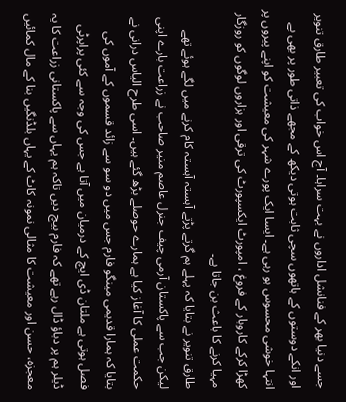جسے دنیا بھر کے فنانشل اداروں نے بہت سراہا۔ آج اس خواب کی تعبیر طارق تنویر اور انکے دوستوں کے ہاتھوں سچی ثابت ہوتی دیکھ کے مجھے ذاتی طور پر بھی بے انتہا خوشی محسوس ہو رہی ہے۔ ایسا ایک پورے شہر کی معیشت کو اپنے پیروں پر کھڑا کرکے کاروبار کے فروغ ، امپورٹ ایکسپورٹ کی ترقی اور ہزاروں لوگوں کو روزگار مہیا کرنے کا باعث بن جاتا ہے۔
طارق تنویر نے بتایا کہ پہلے ہم گرتے پڑتے آہستہ آہستہ کام کرنے میں لگے ہوئے تھے لیکن جب سے پاکستان آرمی چیف جنرل عاصم منیر صاحب نے زراعت بارے اپنی حکمت عملی کا آغاز کیا ہے ہمارے حوصلے بڑھ گئے ہیں۔ اسی طرح الیاس درانی نے بتایا کہ ہمارا قدیمی مینگو فارم جس میں دو سو سے زائد قسموں کے آموں کی فصل ہوتی ہے ملتان ڈی ایچ کے درمیان میں آتا ہے جس کی وجہ سے کئی پراپرٹی ڈیلر ہم پر دباؤ ڈال رہے تھے کہ فارم بیچ دیں تاکہ ہم یہاں سے پاکستانی زراعت کا یہ معجزہ، حسن اور معیشت کا مثالی نمونہ کاٹ کے یہاں بلڈنگیں بنا کے مال کمائیں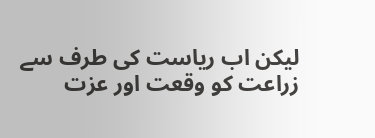لیکن اب ریاست کی طرف سے زراعت کو وقعت اور عزت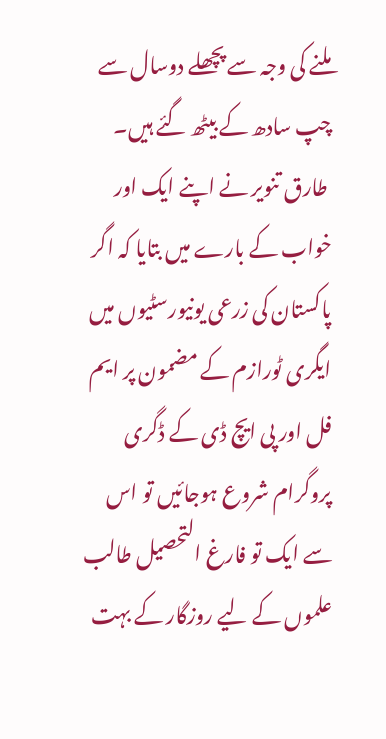ملنے کی وجہ سے پچھلے دوسال سے چپ سادھ کے بیٹھ گئے ہیں۔
 طارق تنویر نے اپنے ایک اور خواب کے بارے میں بتایا کہ اگر پاکستان کی زرعی یونیورسٹیوں میں ایگری ٹورازم کے مضمون پر ایم فل اور پی ایچ ڈی کے ڈگری پروگرام شروع ہوجائیں تو اس سے ایک تو فارغ التحصیل طالب علموں کے لیے روزگار کے بہت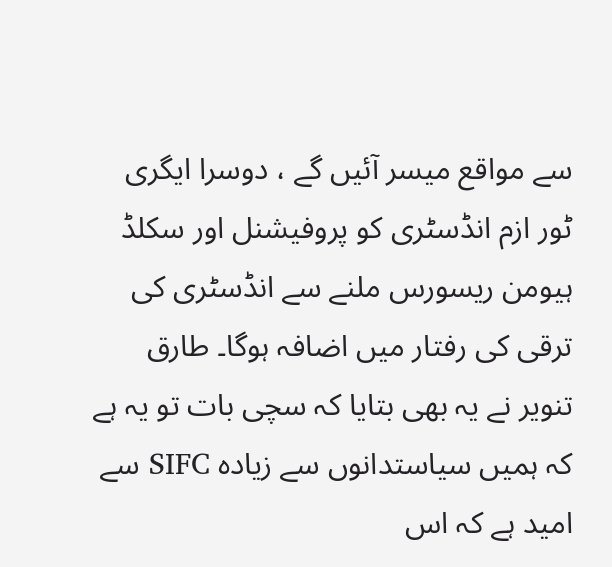سے مواقع میسر آئیں گے ، دوسرا ایگری ٹور ازم انڈسٹری کو پروفیشنل اور سکلڈ ہیومن ریسورس ملنے سے انڈسٹری کی ترقی کی رفتار میں اضافہ ہوگا۔ طارق تنویر نے یہ بھی بتایا کہ سچی بات تو یہ ہے کہ ہمیں سیاستدانوں سے زیادہ SIFC سے امید ہے کہ اس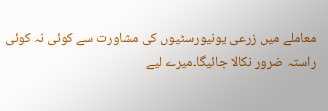معاملے میں زرعی یونیورسٹیوں کی مشاورت سے کوئی نہ کوئی راستہ ضرور نکالا جائیگا۔میرے لیے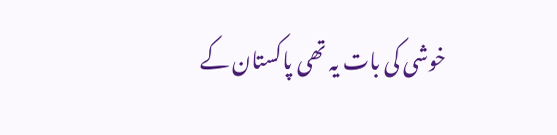خوشی کی بات یہ تھی پاکستان کے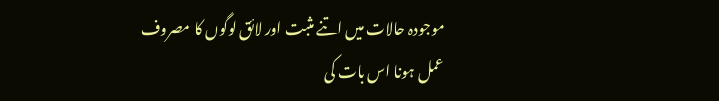موجودہ حالات میں اتنے مثبت اور لائق لوگوں کا مصروف عمل ہونا اس بات کی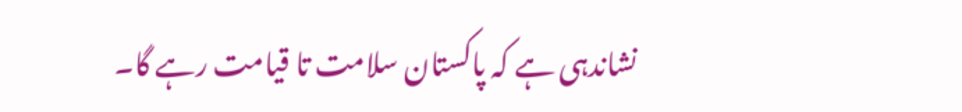نشاندہی ہے کہ پاکستان سلامت تا قیامت رہے گا۔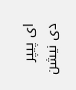ای پیپر دی نیشن